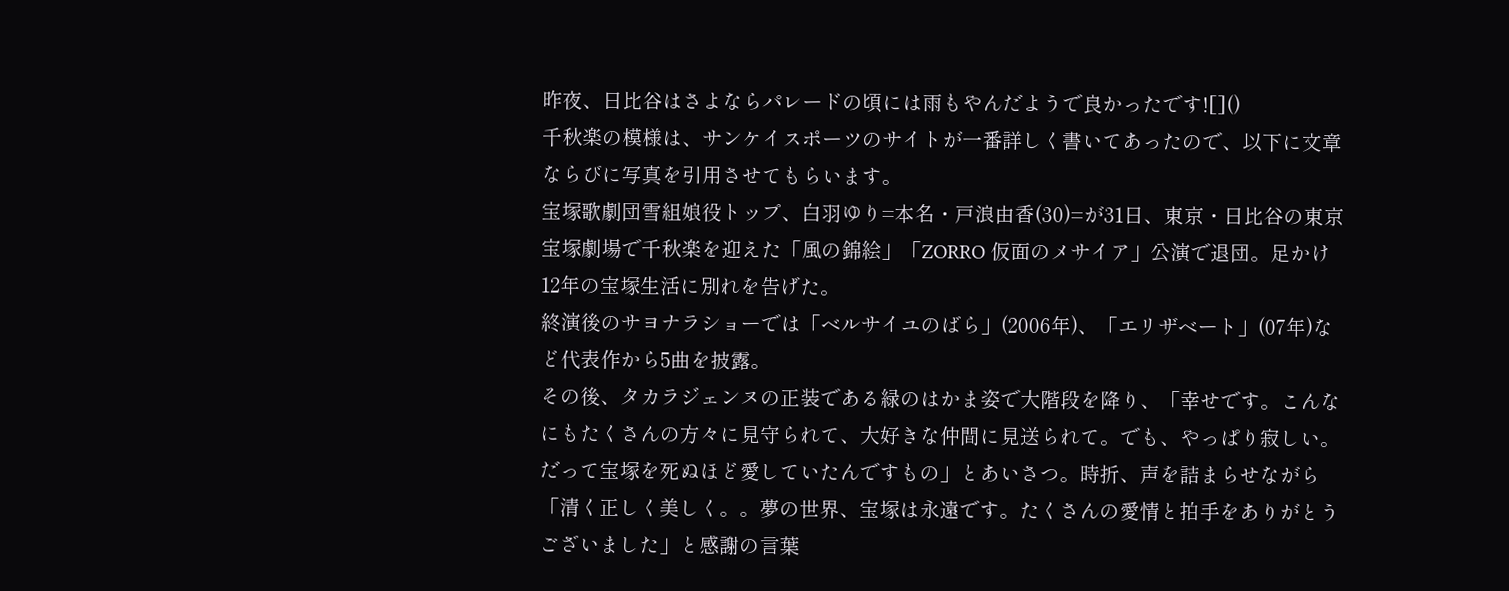昨夜、日比谷はさよならパレードの頃には雨もやんだようで良かったです![]()
千秋楽の模様は、サンケイスポーツのサイトが一番詳しく書いてあったので、以下に文章ならびに写真を引用させてもらいます。
宝塚歌劇団雪組娘役トップ、白羽ゆり=本名・戸浪由香(30)=が31日、東京・日比谷の東京宝塚劇場で千秋楽を迎えた「風の錦絵」「ZORRO 仮面のメサイア」公演で退団。足かけ12年の宝塚生活に別れを告げた。
終演後のサヨナラショーでは「ベルサイユのばら」(2006年)、「エリザベート」(07年)など代表作から5曲を披露。
その後、タカラジェンヌの正装である緑のはかま姿で大階段を降り、「幸せです。こんなにもたくさんの方々に見守られて、大好きな仲間に見送られて。でも、やっぱり寂しい。だって宝塚を死ぬほど愛していたんですもの」とあいさつ。時折、声を詰まらせながら「清く正しく美しく。。夢の世界、宝塚は永遠です。たくさんの愛情と拍手をありがとうございました」と感謝の言葉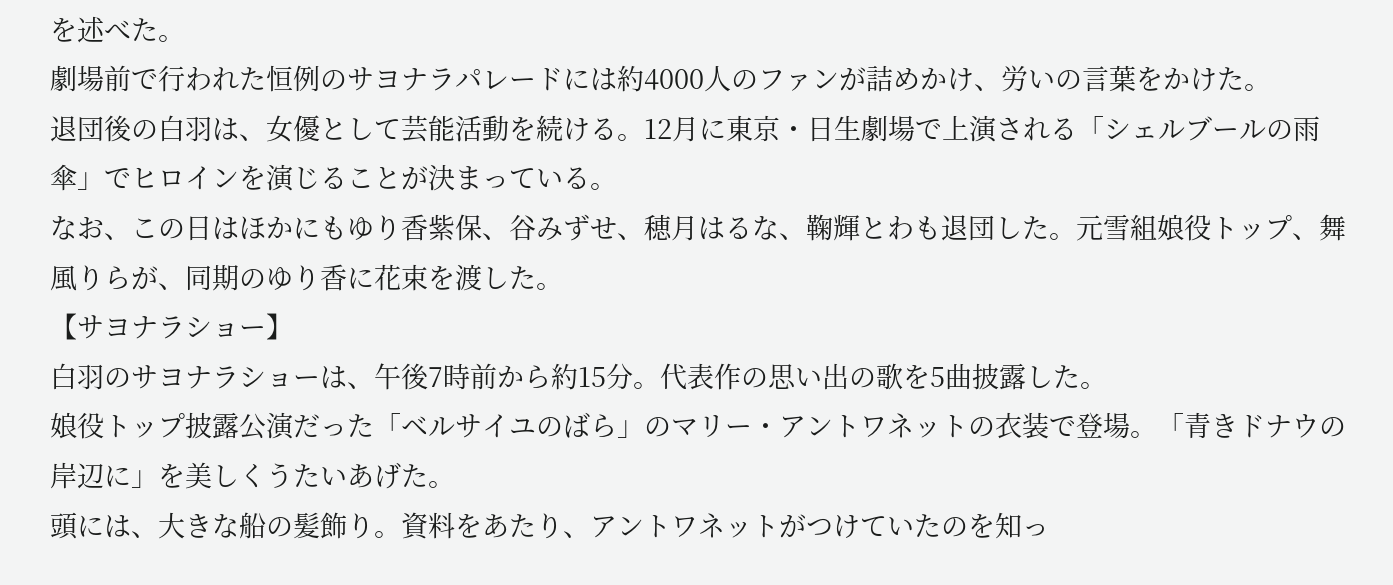を述べた。
劇場前で行われた恒例のサヨナラパレードには約4000人のファンが詰めかけ、労いの言葉をかけた。
退団後の白羽は、女優として芸能活動を続ける。12月に東京・日生劇場で上演される「シェルブールの雨傘」でヒロインを演じることが決まっている。
なお、この日はほかにもゆり香紫保、谷みずせ、穂月はるな、鞠輝とわも退団した。元雪組娘役トップ、舞風りらが、同期のゆり香に花束を渡した。
【サヨナラショー】
白羽のサヨナラショーは、午後7時前から約15分。代表作の思い出の歌を5曲披露した。
娘役トップ披露公演だった「ベルサイユのばら」のマリー・アントワネットの衣装で登場。「青きドナウの岸辺に」を美しくうたいあげた。
頭には、大きな船の髪飾り。資料をあたり、アントワネットがつけていたのを知っ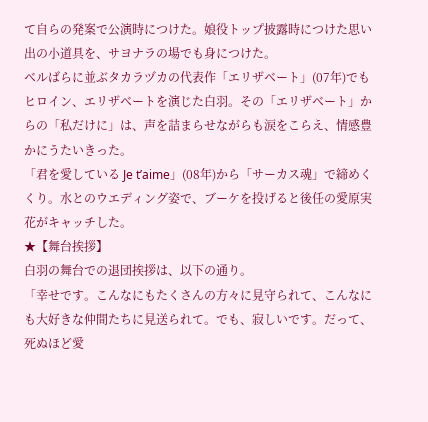て自らの発案で公演時につけた。娘役トップ披露時につけた思い出の小道具を、サヨナラの場でも身につけた。
ベルばらに並ぶタカラヅカの代表作「エリザベート」(07年)でもヒロイン、エリザベートを演じた白羽。その「エリザベート」からの「私だけに」は、声を詰まらせながらも涙をこらえ、情感豊かにうたいきった。
「君を愛している Je t’aime」(08年)から「サーカス魂」で締めくくり。水とのウエディング姿で、ブーケを投げると後任の愛原実花がキャッチした。
★【舞台挨拶】
白羽の舞台での退団挨拶は、以下の通り。
「幸せです。こんなにもたくさんの方々に見守られて、こんなにも大好きな仲間たちに見送られて。でも、寂しいです。だって、死ぬほど愛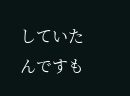していたんですも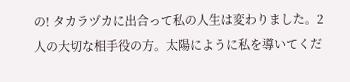の! タカラヅカに出合って私の人生は変わりました。2人の大切な相手役の方。太陽にように私を導いてくだ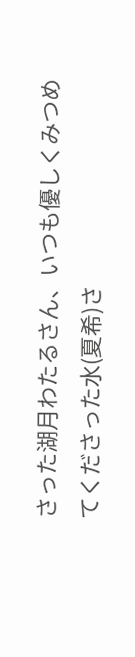さった湖月わたるさん、いつも優しくみつめてくださった水(夏希)さ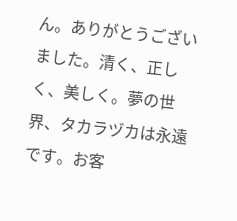ん。ありがとうございました。清く、正しく、美しく。夢の世界、タカラヅカは永遠です。お客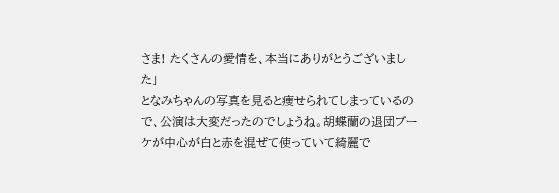さま! たくさんの愛情を、本当にありがとうございました」
となみちゃんの写真を見ると痩せられてしまっているので、公演は大変だったのでしょうね。胡蝶蘭の退団ブーケが中心が白と赤を混ぜて使っていて綺麗で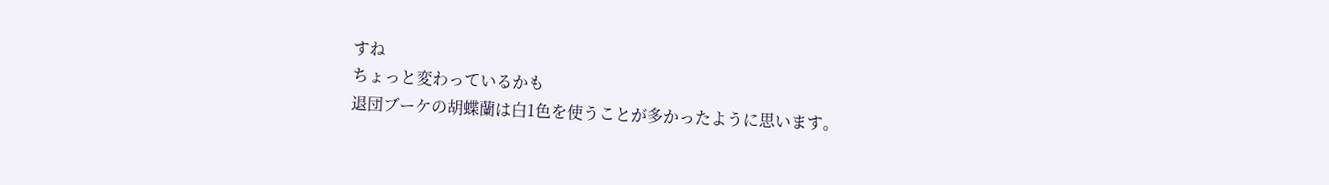すね
ちょっと変わっているかも
退団ブーケの胡蝶蘭は白1色を使うことが多かったように思います。